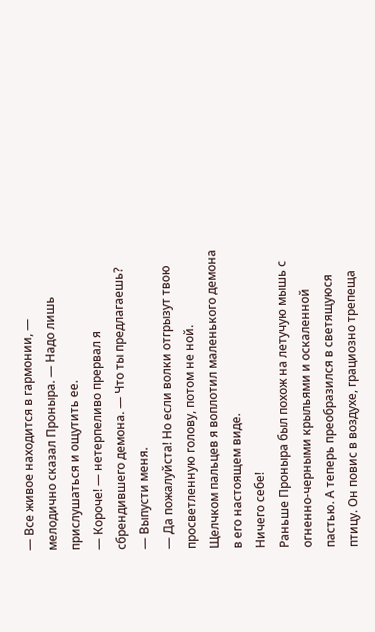— Все живое находится в гармонии, — мелодично сказал Проныра. — Надо лишь прислушаться и ощутить ее.
— Короче! — нетерпеливо прервал я сбрендившего демона. — Что ты предлагаешь?
— Выпусти меня.
— Да пожалуйста! Но если волки отгрызут твою просветленную голову, потом не ной.
Щелчком пальцев я воплотил маленького демона в его настоящем виде.
Ничего себе!
Раньше Проныра был похож на летучую мышь с огненно-черными крыльями и оскаленной пастью. А теперь преобразился в светящуюся птицу. Он повис в воздухе, грациозно трепеща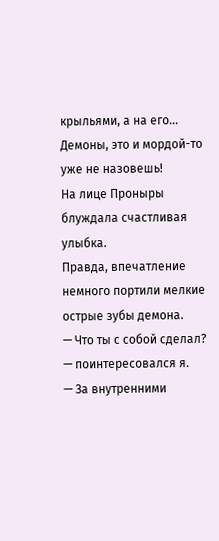крыльями, а на его…
Демоны, это и мордой-то уже не назовешь!
На лице Проныры блуждала счастливая улыбка.
Правда, впечатление немного портили мелкие острые зубы демона.
— Что ты с собой сделал? — поинтересовался я.
— За внутренними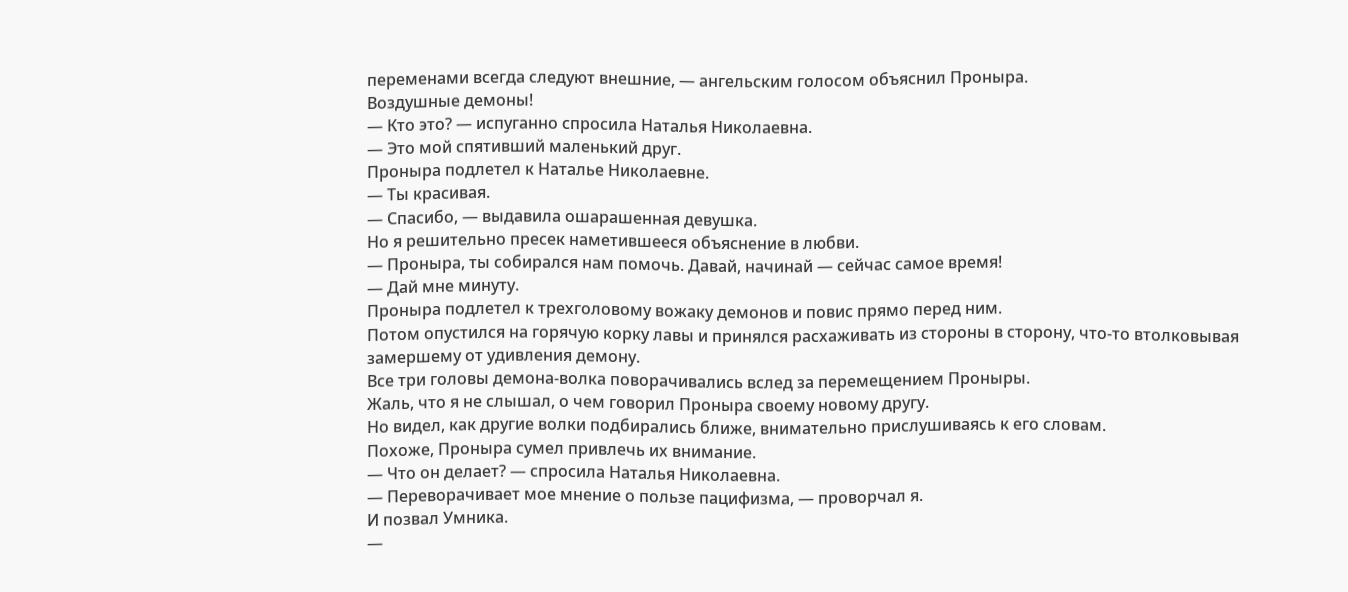переменами всегда следуют внешние, — ангельским голосом объяснил Проныра.
Воздушные демоны!
— Кто это? — испуганно спросила Наталья Николаевна.
— Это мой спятивший маленький друг.
Проныра подлетел к Наталье Николаевне.
— Ты красивая.
— Спасибо, — выдавила ошарашенная девушка.
Но я решительно пресек наметившееся объяснение в любви.
— Проныра, ты собирался нам помочь. Давай, начинай — сейчас самое время!
— Дай мне минуту.
Проныра подлетел к трехголовому вожаку демонов и повис прямо перед ним.
Потом опустился на горячую корку лавы и принялся расхаживать из стороны в сторону, что-то втолковывая замершему от удивления демону.
Все три головы демона-волка поворачивались вслед за перемещением Проныры.
Жаль, что я не слышал, о чем говорил Проныра своему новому другу.
Но видел, как другие волки подбирались ближе, внимательно прислушиваясь к его словам.
Похоже, Проныра сумел привлечь их внимание.
— Что он делает? — спросила Наталья Николаевна.
— Переворачивает мое мнение о пользе пацифизма, — проворчал я.
И позвал Умника.
—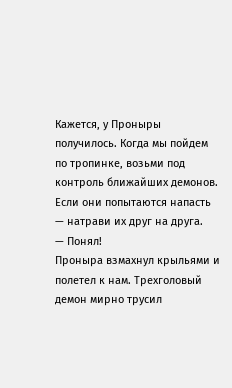Кажется, у Проныры получилось. Когда мы пойдем по тропинке, возьми под контроль ближайших демонов. Если они попытаются напасть — натрави их друг на друга.
— Понял!
Проныра взмахнул крыльями и полетел к нам. Трехголовый демон мирно трусил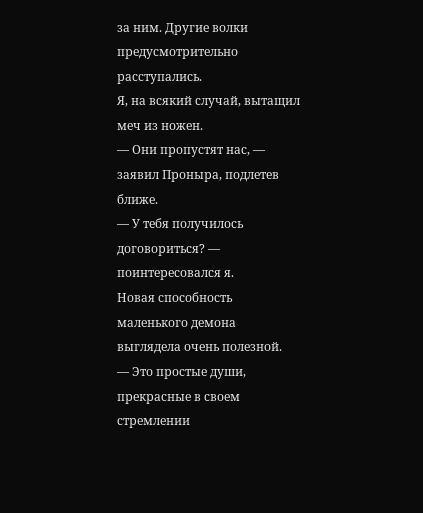за ним. Другие волки предусмотрительно расступались.
Я, на всякий случай, вытащил меч из ножен.
— Они пропустят нас, — заявил Проныра, подлетев ближе.
— У тебя получилось договориться? — поинтересовался я.
Новая способность маленького демона выглядела очень полезной.
— Это простые души, прекрасные в своем стремлении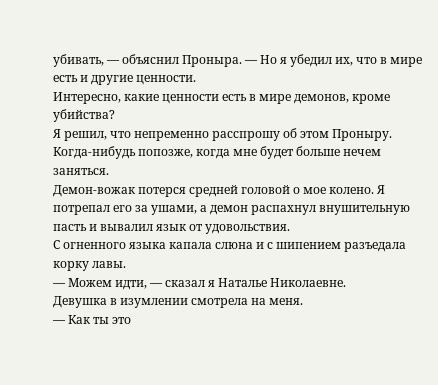убивать, — объяснил Проныра. — Но я убедил их, что в мире есть и другие ценности.
Интересно, какие ценности есть в мире демонов, кроме убийства?
Я решил, что непременно расспрошу об этом Проныру. Когда-нибудь попозже, когда мне будет больше нечем заняться.
Демон-вожак потерся средней головой о мое колено. Я потрепал его за ушами, а демон распахнул внушительную пасть и вывалил язык от удовольствия.
С огненного языка капала слюна и с шипением разъедала корку лавы.
— Можем идти, — сказал я Наталье Николаевне.
Девушка в изумлении смотрела на меня.
— Как ты это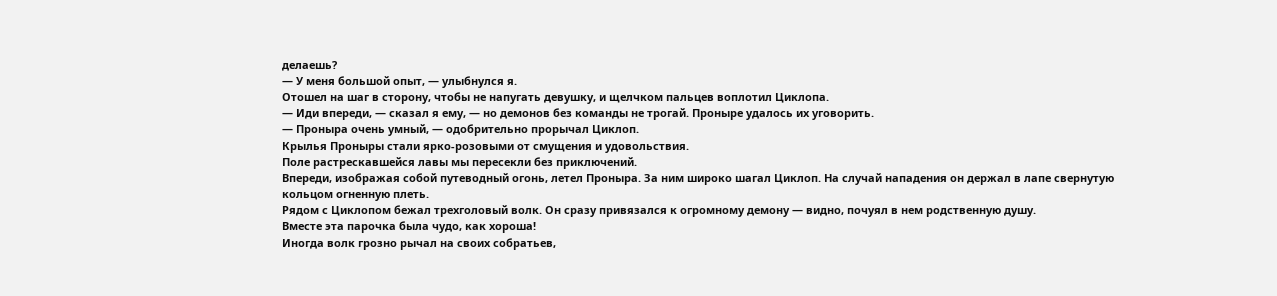делаешь?
— У меня большой опыт, — улыбнулся я.
Отошел на шаг в сторону, чтобы не напугать девушку, и щелчком пальцев воплотил Циклопа.
— Иди впереди, — сказал я ему, — но демонов без команды не трогай. Проныре удалось их уговорить.
— Проныра очень умный, — одобрительно прорычал Циклоп.
Крылья Проныры стали ярко-розовыми от смущения и удовольствия.
Поле растрескавшейся лавы мы пересекли без приключений.
Впереди, изображая собой путеводный огонь, летел Проныра. За ним широко шагал Циклоп. На случай нападения он держал в лапе свернутую кольцом огненную плеть.
Рядом с Циклопом бежал трехголовый волк. Он сразу привязался к огромному демону — видно, почуял в нем родственную душу.
Вместе эта парочка была чудо, как хороша!
Иногда волк грозно рычал на своих собратьев,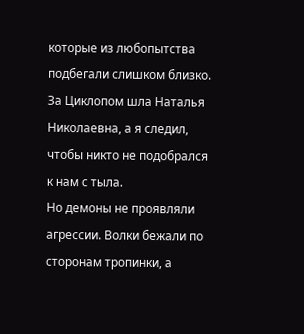которые из любопытства подбегали слишком близко.
За Циклопом шла Наталья Николаевна, а я следил, чтобы никто не подобрался к нам с тыла.
Но демоны не проявляли агрессии. Волки бежали по сторонам тропинки, а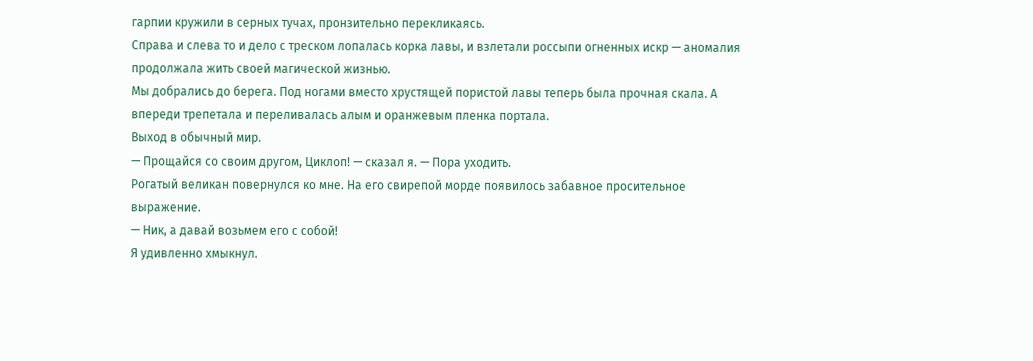гарпии кружили в серных тучах, пронзительно перекликаясь.
Справа и слева то и дело с треском лопалась корка лавы, и взлетали россыпи огненных искр — аномалия продолжала жить своей магической жизнью.
Мы добрались до берега. Под ногами вместо хрустящей пористой лавы теперь была прочная скала. А впереди трепетала и переливалась алым и оранжевым пленка портала.
Выход в обычный мир.
— Прощайся со своим другом, Циклоп! — сказал я. — Пора уходить.
Рогатый великан повернулся ко мне. На его свирепой морде появилось забавное просительное выражение.
— Ник, а давай возьмем его с собой!
Я удивленно хмыкнул.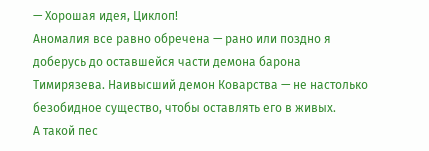— Хорошая идея, Циклоп!
Аномалия все равно обречена — рано или поздно я доберусь до оставшейся части демона барона Тимирязева. Наивысший демон Коварства — не настолько безобидное существо, чтобы оставлять его в живых.
А такой пес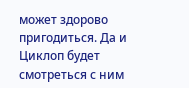может здорово пригодиться. Да и Циклоп будет смотреться с ним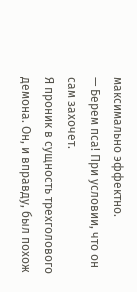максимально эффектно.
— Берем пса! При условии, что он сам захочет.
Я проник в сущность трехголового демона. Он, и вправду, был похож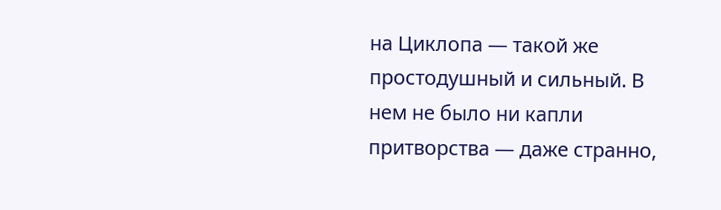на Циклопа — такой же простодушный и сильный. В нем не было ни капли притворства — даже странно,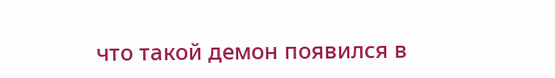что такой демон появился в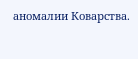аномалии Коварства.